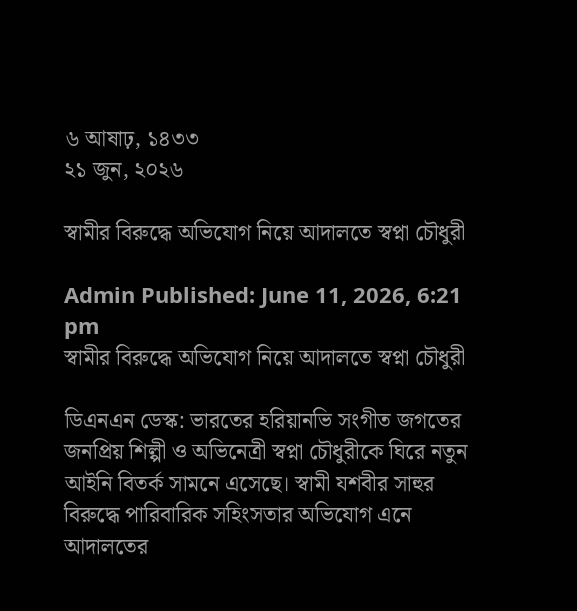৬ আষাঢ়, ১৪৩৩
২১ জুন, ২০২৬

স্বামীর বিরুদ্ধে অভিযোগ নিয়ে আদালতে স্বপ্না চৌধুরী

Admin Published: June 11, 2026, 6:21 pm
স্বামীর বিরুদ্ধে অভিযোগ নিয়ে আদালতে স্বপ্না চৌধুরী

ডিএনএন ডেস্ক: ভারতের হরিয়ানভি সংগীত জগতের জনপ্রিয় শিল্পী ও অভিনেত্রী স্বপ্না চৌধুরীকে ঘিরে নতুন আইনি বিতর্ক সামনে এসেছে। স্বামী যশবীর সাহুর বিরুদ্ধে পারিবারিক সহিংসতার অভিযোগ এনে আদালতের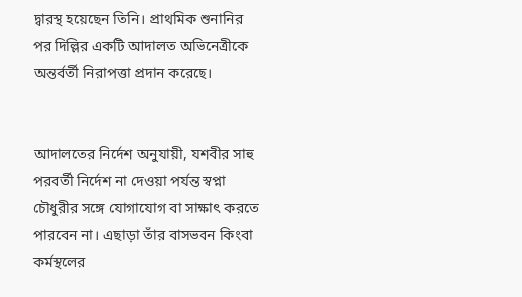দ্বারস্থ হয়েছেন তিনি। প্রাথমিক শুনানির পর দিল্লির একটি আদালত অভিনেত্রীকে অন্তর্বর্তী নিরাপত্তা প্রদান করেছে।


আদালতের নির্দেশ অনুযায়ী, যশবীর সাহু পরবর্তী নির্দেশ না দেওয়া পর্যন্ত স্বপ্না চৌধুরীর সঙ্গে যোগাযোগ বা সাক্ষাৎ করতে পারবেন না। এছাড়া তাঁর বাসভবন কিংবা কর্মস্থলের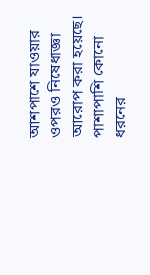আশপাশে যাওয়ার ওপরও নিষেধাজ্ঞা আরোপ করা হয়েছে। পাশাপাশি কোনো ধরনের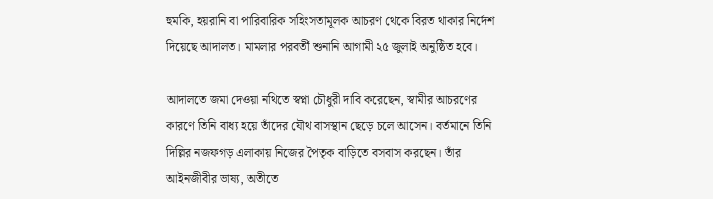হুমকি, হয়রানি বা পারিবারিক সহিংসতামূলক আচরণ থেকে বিরত থাকার নির্দেশ দিয়েছে আদালত। মামলার পরবর্তী শুনানি আগামী ২৫ জুলাই অনুষ্ঠিত হবে।

আদালতে জমা দেওয়া নথিতে স্বপ্না চৌধুরী দাবি করেছেন, স্বামীর আচরণের কারণে তিনি বাধ্য হয়ে তাঁদের যৌথ বাসস্থান ছেড়ে চলে আসেন। বর্তমানে তিনি দিল্লির নজফগড় এলাকায় নিজের পৈতৃক বাড়িতে বসবাস করছেন। তাঁর আইনজীবীর ভাষ্য, অতীতে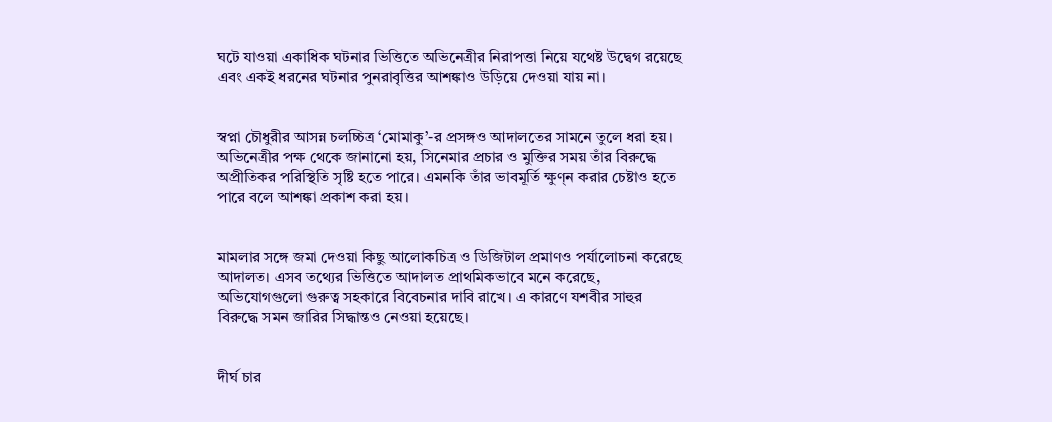ঘটে যাওয়া একাধিক ঘটনার ভিত্তিতে অভিনেত্রীর নিরাপত্তা নিয়ে যথেষ্ট উদ্বেগ রয়েছে এবং একই ধরনের ঘটনার পুনরাবৃত্তির আশঙ্কাও উড়িয়ে দেওয়া যায় না।


স্বপ্না চৌধুরীর আসন্ন চলচ্চিত্র ‘মোমাকু’-র প্রসঙ্গও আদালতের সামনে তুলে ধরা হয়। অভিনেত্রীর পক্ষ থেকে জানানো হয়, সিনেমার প্রচার ও মুক্তির সময় তাঁর বিরুদ্ধে অপ্রীতিকর পরিস্থিতি সৃষ্টি হতে পারে। এমনকি তাঁর ভাবমূর্তি ক্ষুণ্ন করার চেষ্টাও হতে পারে বলে আশঙ্কা প্রকাশ করা হয়।


মামলার সঙ্গে জমা দেওয়া কিছু আলোকচিত্র ও ডিজিটাল প্রমাণও পর্যালোচনা করেছে আদালত। এসব তথ্যের ভিত্তিতে আদালত প্রাথমিকভাবে মনে করেছে, অভিযোগগুলো গুরুত্ব সহকারে বিবেচনার দাবি রাখে। এ কারণে যশবীর সাহুর বিরুদ্ধে সমন জারির সিদ্ধান্তও নেওয়া হয়েছে।


দীর্ঘ চার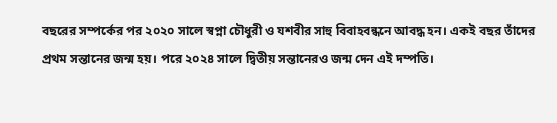বছরের সম্পর্কের পর ২০২০ সালে স্বপ্না চৌধুরী ও যশবীর সাহু বিবাহবন্ধনে আবদ্ধ হন। একই বছর তাঁদের প্রথম সন্তানের জন্ম হয়। পরে ২০২৪ সালে দ্বিতীয় সন্তানেরও জন্ম দেন এই দম্পতি।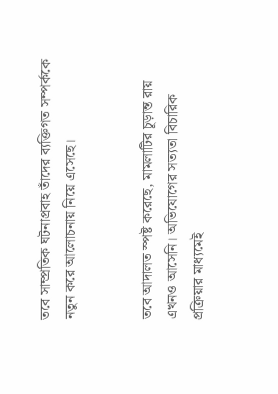তবে সাম্প্রতিক ঘটনাপ্রবাহ তাঁদের ব্যক্তিগত সম্পর্ককে নতুন করে আলোচনায় নিয়ে এসেছে।


তবে আদালত স্পষ্ট করেছে, মামলাটির চূড়ান্ত রায় এখনও আসেনি। অভিযোগের সত্যতা বিচারিক প্রক্রিয়ার মাধ্যমেই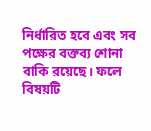নির্ধারিত হবে এবং সব পক্ষের বক্তব্য শোনা বাকি রয়েছে। ফলে বিষয়টি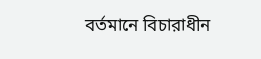বর্তমানে বিচারাধীন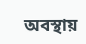অবস্থায়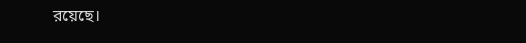রয়েছে।